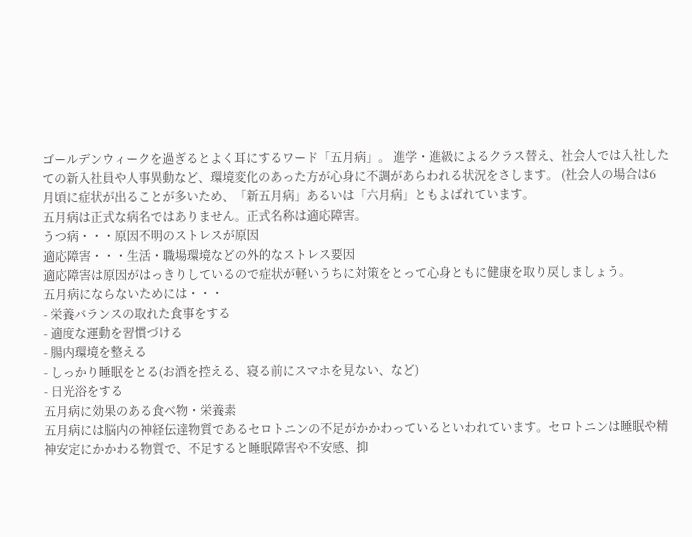ゴールデンウィークを過ぎるとよく耳にするワード「五月病」。 進学・進級によるクラス替え、社会人では入社した
ての新入社員や人事異動など、環境変化のあった方が心身に不調があらわれる状況をさします。 (社会人の場合は6
月頃に症状が出ることが多いため、「新五月病」あるいは「六月病」ともよばれています。
五月病は正式な病名ではありません。正式名称は適応障害。
うつ病・・・原因不明のストレスが原因
適応障害・・・生活・職場環境などの外的なストレス要因
適応障害は原因がはっきりしているので症状が軽いうちに対策をとって心身ともに健康を取り戻しましょう。
五月病にならないためには・・・
- 栄養バランスの取れた食事をする
- 適度な運動を習慣づける
- 腸内環境を整える
- しっかり睡眠をとる(お酒を控える、寝る前にスマホを見ない、など)
- 日光浴をする
五月病に効果のある食べ物・栄養素
五月病には脳内の神経伝達物質であるセロトニンの不足がかかわっているといわれています。セロトニンは睡眠や精
神安定にかかわる物質で、不足すると睡眠障害や不安感、抑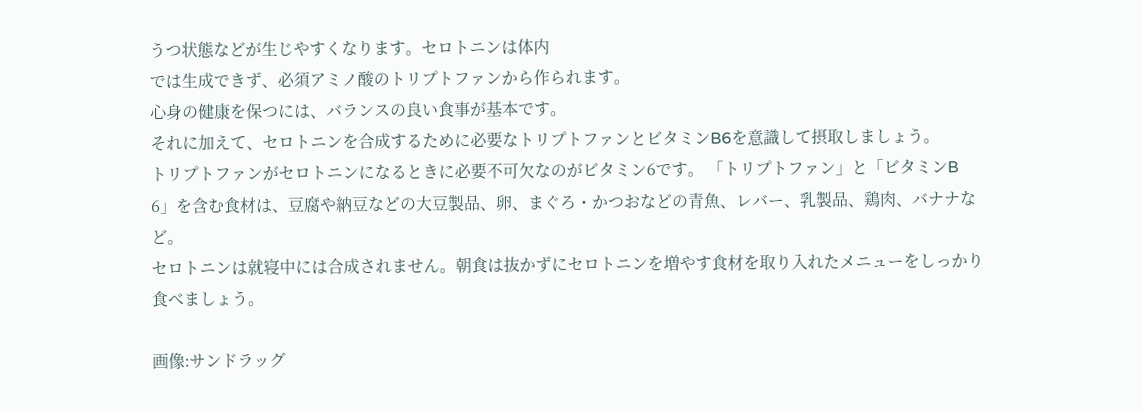うつ状態などが生じやすくなります。セロトニンは体内
では生成できず、必須アミノ酸のトリプトファンから作られます。
心身の健康を保つには、バランスの良い食事が基本です。
それに加えて、セロトニンを合成するために必要なトリプトファンとビタミンB6を意識して摂取しましょう。
トリプトファンがセロトニンになるときに必要不可欠なのがビタミン6です。 「トリプトファン」と「ビタミンB
6」を含む食材は、豆腐や納豆などの大豆製品、卵、まぐろ・かつおなどの青魚、レバー、乳製品、鶏肉、バナナな
ど。
セロトニンは就寝中には合成されません。朝食は抜かずにセロトニンを増やす食材を取り入れたメニューをしっかり
食べましょう。

画像:サンドラッグ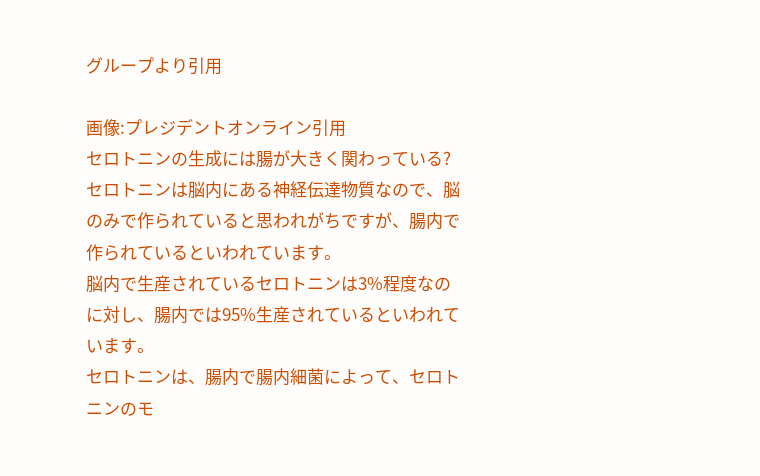グループより引用

画像:プレジデントオンライン引用
セロトニンの生成には腸が大きく関わっている?
セロトニンは脳内にある神経伝達物質なので、脳のみで作られていると思われがちですが、腸内で作られているといわれています。
脳内で生産されているセロトニンは3%程度なのに対し、腸内では95%生産されているといわれています。
セロトニンは、腸内で腸内細菌によって、セロトニンのモ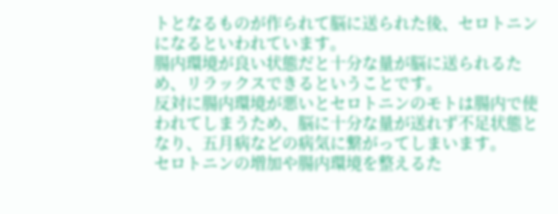トとなるものが作られて脳に送られた後、セロトニンになるといわれています。
腸内環境が良い状態だと十分な量が脳に送られるため、リラックスできるということです。
反対に腸内環境が悪いとセロトニンのモトは腸内で使われてしまうため、脳に十分な量が送れず不足状態となり、五月病などの病気に繋がってしまいます。
セロトニンの増加や腸内環境を整えるた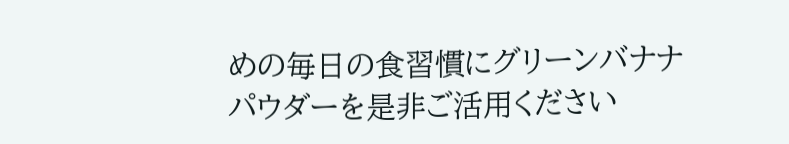めの毎日の食習慣にグリーンバナナパウダーを是非ご活用ください